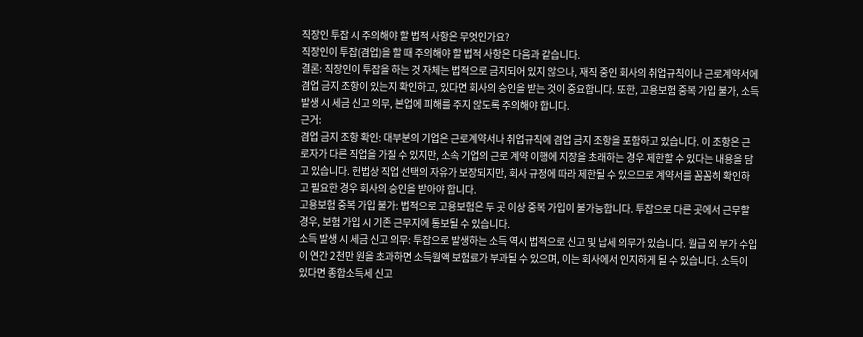직장인 투잡 시 주의해야 할 법적 사항은 무엇인가요?
직장인이 투잡(겸업)을 할 때 주의해야 할 법적 사항은 다음과 같습니다.
결론: 직장인이 투잡을 하는 것 자체는 법적으로 금지되어 있지 않으나, 재직 중인 회사의 취업규칙이나 근로계약서에 겸업 금지 조항이 있는지 확인하고, 있다면 회사의 승인을 받는 것이 중요합니다. 또한, 고용보험 중복 가입 불가, 소득 발생 시 세금 신고 의무, 본업에 피해를 주지 않도록 주의해야 합니다.
근거:
겸업 금지 조항 확인: 대부분의 기업은 근로계약서나 취업규칙에 겸업 금지 조항을 포함하고 있습니다. 이 조항은 근로자가 다른 직업을 가질 수 있지만, 소속 기업의 근로 계약 이행에 지장을 초래하는 경우 제한할 수 있다는 내용을 담고 있습니다. 헌법상 직업 선택의 자유가 보장되지만, 회사 규정에 따라 제한될 수 있으므로 계약서를 꼼꼼히 확인하고 필요한 경우 회사의 승인을 받아야 합니다.
고용보험 중복 가입 불가: 법적으로 고용보험은 두 곳 이상 중복 가입이 불가능합니다. 투잡으로 다른 곳에서 근무할 경우, 보험 가입 시 기존 근무지에 통보될 수 있습니다.
소득 발생 시 세금 신고 의무: 투잡으로 발생하는 소득 역시 법적으로 신고 및 납세 의무가 있습니다. 월급 외 부가 수입이 연간 2천만 원을 초과하면 소득월액 보험료가 부과될 수 있으며, 이는 회사에서 인지하게 될 수 있습니다. 소득이 있다면 종합소득세 신고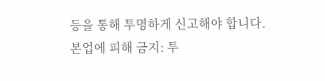등을 통해 투명하게 신고해야 합니다.
본업에 피해 금지: 투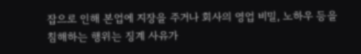잡으로 인해 본업에 지장을 주거나 회사의 영업 비밀, 노하우 등을 침해하는 행위는 징계 사유가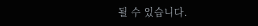될 수 있습니다.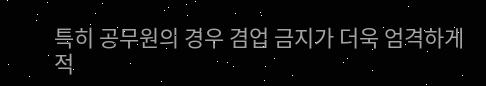특히 공무원의 경우 겸업 금지가 더욱 엄격하게 적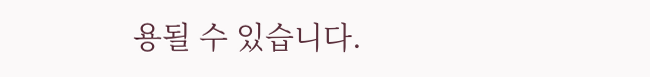용될 수 있습니다.